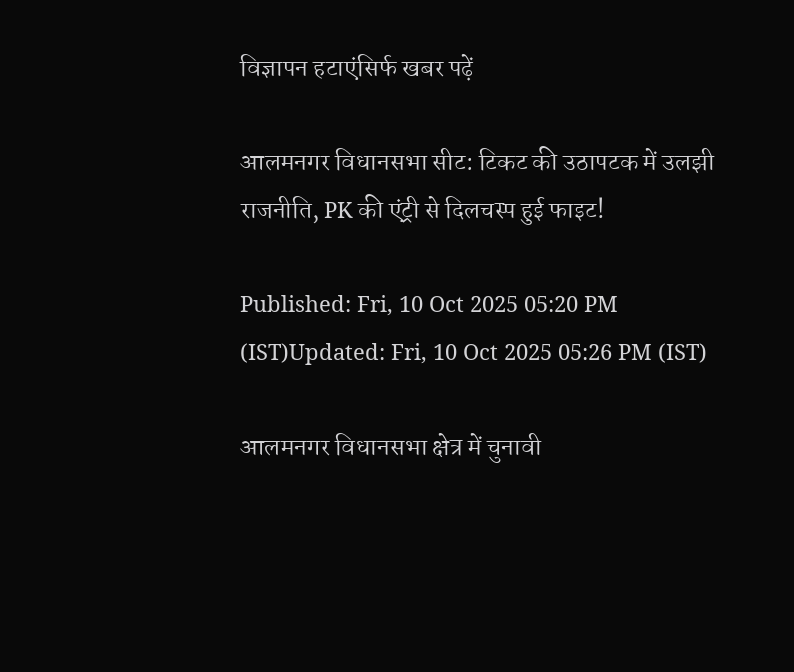विज्ञापन हटाएंसिर्फ खबर पढ़ें

आलमनगर विधानसभा सीट: टिकट की उठापटक में उलझी राजनीति, PK की एंट्री से दिलचस्प हुई फाइट!

Published: Fri, 10 Oct 2025 05:20 PM (IST)Updated: Fri, 10 Oct 2025 05:26 PM (IST)

आलमनगर विधानसभा क्षेत्र में चुनावी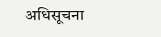अधिसूचना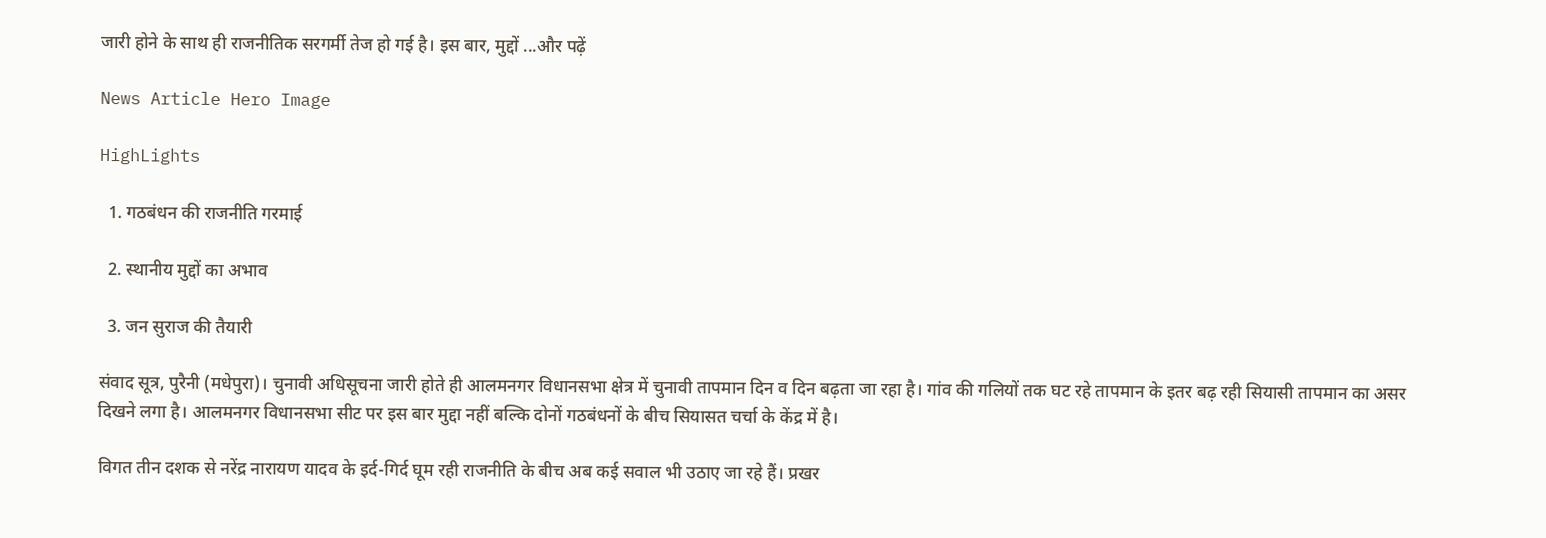जारी होने के साथ ही राजनीतिक सरगर्मी तेज हो गई है। इस बार, मुद्दों ...और पढ़ें

News Article Hero Image

HighLights

  1. गठबंधन की राजनीति गरमाई

  2. स्थानीय मुद्दों का अभाव

  3. जन सुराज की तैयारी

संवाद सूत्र, पुरैनी (मधेपुरा)। चुनावी अधिसूचना जारी होते ही आलमनगर विधानसभा क्षेत्र में चुनावी तापमान दिन व दिन बढ़ता जा रहा है। गांव की गलियों तक घट रहे तापमान के इतर बढ़ रही सियासी तापमान का असर दिखने लगा है। आलमनगर विधानसभा सीट पर इस बार मुद्दा नहीं बल्कि दोनों गठबंधनों के बीच सियासत चर्चा के केंद्र में है।

विगत तीन दशक से नरेंद्र नारायण यादव के इर्द-गिर्द घूम रही राजनीति के बीच अब कई सवाल भी उठाए जा रहे हैं। प्रखर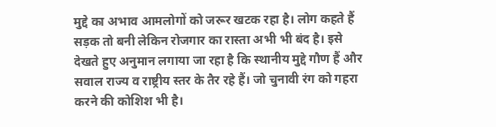मुद्दे का अभाव आमलोगों को जरूर खटक रहा है। लोग कहते हैं सड़क तो बनी लेकिन रोजगार का रास्ता अभी भी बंद है। इसे देखते हुए अनुमान लगाया जा रहा है कि स्थानीय मुद्दे गौण हैं और सवाल राज्य व राष्ट्रीय स्तर के तैर रहे हैं। जो चुनावी रंग को गहरा करने की कोशिश भी है।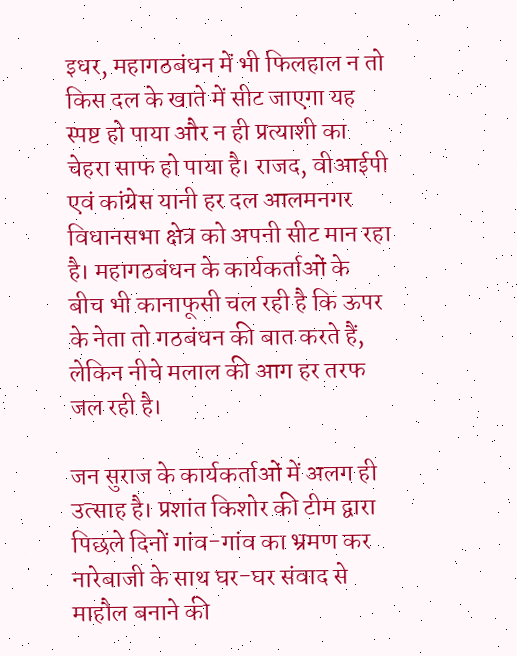इधर, महागठबंधन में भी फिलहाल न तो किस दल के खाते में सीट जाएगा यह स्पष्ट हो पाया और न ही प्रत्याशी का चेहरा साफ हो पाया है। राजद, वीआईपी एवं कांग्रेस यानी हर दल आलमनगर विधानसभा क्षेत्र को अपनी सीट मान रहा है। महागठबंधन के कार्यकर्ताओं के बीच भी कानाफूसी चल रही है कि ऊपर के नेता तो गठबंधन की बात करते हैं, लेकिन नीचे मलाल की आग हर तरफ जल रही है।

जन सुराज के कार्यकर्ताओं में अलग ही उत्साह है। प्रशांत किशोर की टीम द्वारा पिछले दिनों गांव-गांव का भ्रमण कर नारेबाजी के साथ घर-घर संवाद से माहौल बनाने की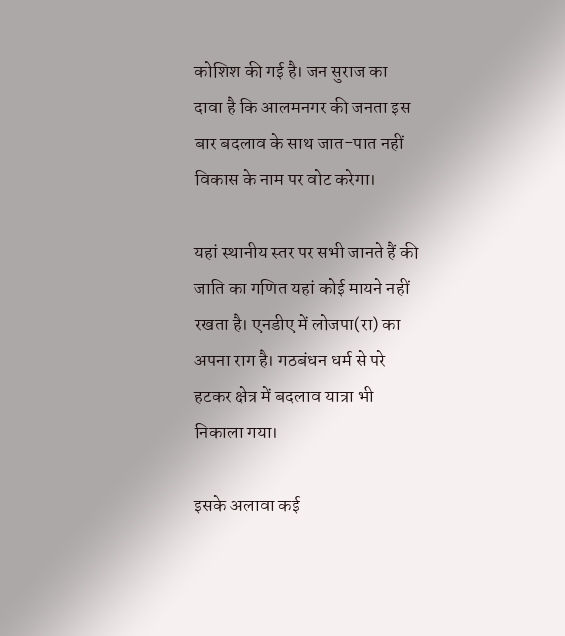कोशिश की गई है। जन सुराज का दावा है कि आलमनगर की जनता इस बार बदलाव के साथ जात-पात नहीं विकास के नाम पर वोट करेगा।

यहां स्थानीय स्तर पर सभी जानते हैं की जाति का गणित यहां कोई मायने नहीं रखता है। एनडीए में लोजपा(रा) का अपना राग है। गठबंधन धर्म से परे हटकर क्षेत्र में बदलाव यात्रा भी निकाला गया।

इसके अलावा कई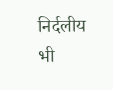निर्दलीय भी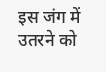इस जंग में उतरने को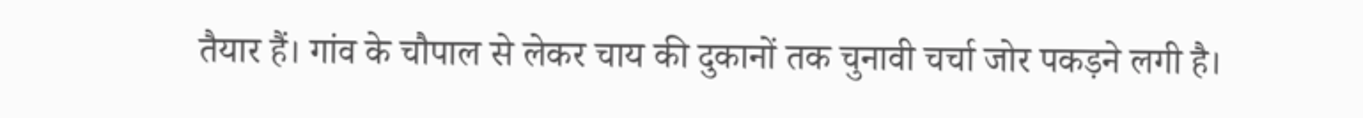तैयार हैं। गांव के चौपाल से लेकर चाय की दुकानों तक चुनावी चर्चा जोर पकड़ने लगी है।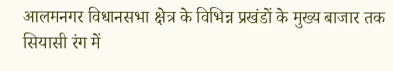आलमनगर विधानसभा क्षेत्र के विभिन्न प्रखंडों के मुख्य बाजार तक सियासी रंग में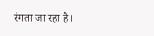रंगता जा रहा है।